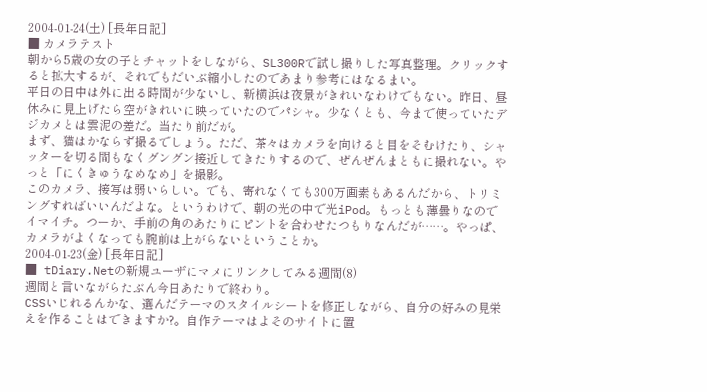2004-01-24(土) [長年日記]
■ カメラテスト
朝から5歳の女の子とチャットをしながら、SL300Rで試し撮りした写真整理。クリックすると拡大するが、それでもだいぶ縮小したのであまり参考にはなるまい。
平日の日中は外に出る時間が少ないし、新横浜は夜景がきれいなわけでもない。昨日、昼休みに見上げたら空がきれいに映っていたのでパシャ。少なくとも、今まで使っていたデジカメとは雲泥の差だ。当たり前だが。
まず、猫はかならず撮るでしょう。ただ、茶々はカメラを向けると目をそむけたり、シャッターを切る間もなくグングン接近してきたりするので、ぜんぜんまともに撮れない。やっと「にくきゅうなめなめ」を撮影。
このカメラ、接写は弱いらしい。でも、寄れなくても300万画素もあるんだから、トリミングすればいいんだよな。というわけで、朝の光の中で光iPod。もっとも薄曇りなのでイマイチ。つーか、手前の角のあたりにピントを合わせたつもりなんだが……。やっぱ、カメラがよくなっても腕前は上がらないということか。
2004-01-23(金) [長年日記]
■ tDiary.Netの新規ユーザにマメにリンクしてみる週間(8)
週間と言いながらたぶん今日あたりで終わり。
CSSいじれるんかな、選んだテーマのスタイルシートを修正しながら、自分の好みの見栄えを作ることはできますか?。自作テーマはよそのサイトに置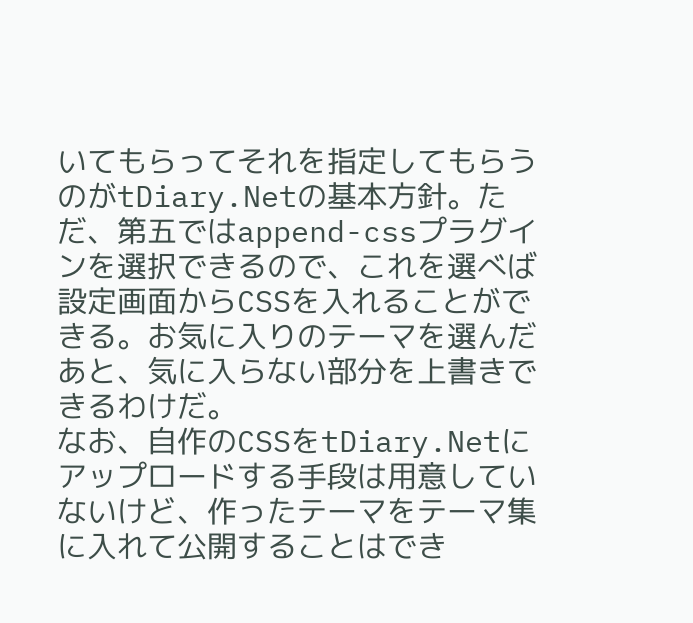いてもらってそれを指定してもらうのがtDiary.Netの基本方針。ただ、第五ではappend-cssプラグインを選択できるので、これを選べば設定画面からCSSを入れることができる。お気に入りのテーマを選んだあと、気に入らない部分を上書きできるわけだ。
なお、自作のCSSをtDiary.Netにアップロードする手段は用意していないけど、作ったテーマをテーマ集に入れて公開することはでき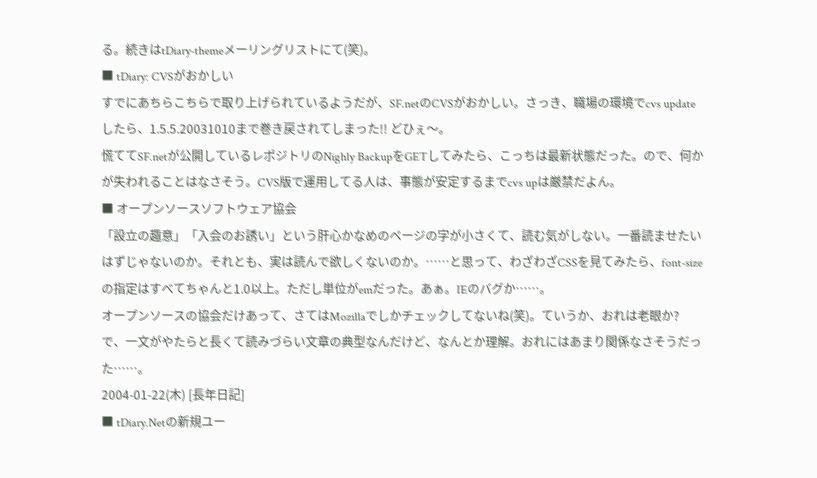る。続きはtDiary-themeメーリングリストにて(笑)。
■ tDiary: CVSがおかしい
すでにあちらこちらで取り上げられているようだが、SF.netのCVSがおかしい。さっき、職場の環境でcvs updateしたら、1.5.5.20031010まで巻き戻されてしまった!! どひぇ〜。
慌ててSF.netが公開しているレポジトリのNighly BackupをGETしてみたら、こっちは最新状態だった。ので、何かが失われることはなさそう。CVS版で運用してる人は、事態が安定するまでcvs upは厳禁だよん。
■ オープンソースソフトウェア協会
「設立の趣意」「入会のお誘い」という肝心かなめのページの字が小さくて、読む気がしない。一番読ませたいはずじゃないのか。それとも、実は読んで欲しくないのか。……と思って、わざわざCSSを見てみたら、font-sizeの指定はすべてちゃんと1.0以上。ただし単位がemだった。あぁ。IEのバグか……。
オープンソースの協会だけあって、さてはMozillaでしかチェックしてないね(笑)。ていうか、おれは老眼か?
で、一文がやたらと長くて読みづらい文章の典型なんだけど、なんとか理解。おれにはあまり関係なさそうだった……。
2004-01-22(木) [長年日記]
■ tDiary.Netの新規ユー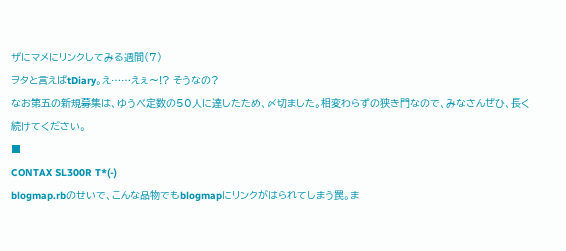ザにマメにリンクしてみる週間(7)
ヲタと言えばtDiary。え……えぇ〜!? そうなの?
なお第五の新規募集は、ゆうべ定数の50人に達したため、〆切ました。相変わらずの狭き門なので、みなさんぜひ、長く続けてください。
■
CONTAX SL300R T*(-)
blogmap.rbのせいで、こんな品物でもblogmapにリンクがはられてしまう罠。ま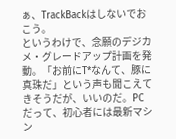ぁ、TrackBackはしないでおこう。
というわけで、念願のデジカメ・グレードアップ計画を発動。「お前にT*なんて、豚に真珠だ」という声も聞こえてきそうだが、いいのだ。PCだって、初心者には最新マシン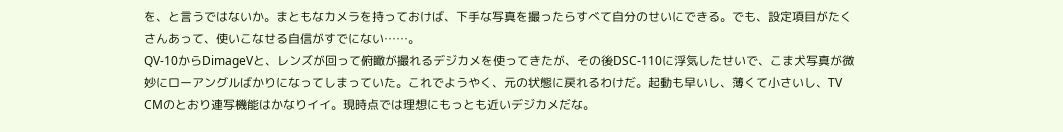を、と言うではないか。まともなカメラを持っておけば、下手な写真を撮ったらすべて自分のせいにできる。でも、設定項目がたくさんあって、使いこなせる自信がすでにない……。
QV-10からDimageVと、レンズが回って俯瞰が撮れるデジカメを使ってきたが、その後DSC-110に浮気したせいで、こま犬写真が微妙にローアングルばかりになってしまっていた。これでようやく、元の状態に戻れるわけだ。起動も早いし、薄くて小さいし、TV CMのとおり連写機能はかなりイイ。現時点では理想にもっとも近いデジカメだな。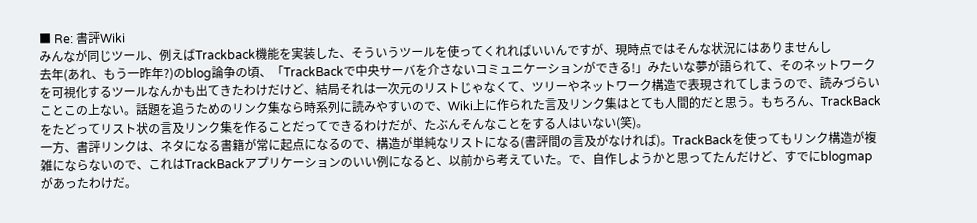■ Re: 書評Wiki
みんなが同じツール、例えばTrackback機能を実装した、そういうツールを使ってくれればいいんですが、現時点ではそんな状況にはありませんし
去年(あれ、もう一昨年?)のblog論争の頃、「TrackBackで中央サーバを介さないコミュニケーションができる!」みたいな夢が語られて、そのネットワークを可視化するツールなんかも出てきたわけだけど、結局それは一次元のリストじゃなくて、ツリーやネットワーク構造で表現されてしまうので、読みづらいことこの上ない。話題を追うためのリンク集なら時系列に読みやすいので、Wiki上に作られた言及リンク集はとても人間的だと思う。もちろん、TrackBackをたどってリスト状の言及リンク集を作ることだってできるわけだが、たぶんそんなことをする人はいない(笑)。
一方、書評リンクは、ネタになる書籍が常に起点になるので、構造が単純なリストになる(書評間の言及がなければ)。TrackBackを使ってもリンク構造が複雑にならないので、これはTrackBackアプリケーションのいい例になると、以前から考えていた。で、自作しようかと思ってたんだけど、すでにblogmapがあったわけだ。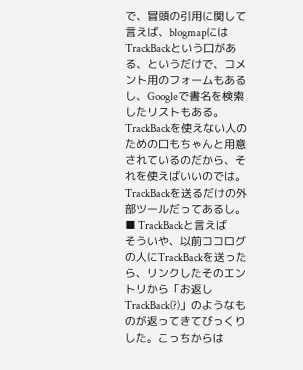で、冒頭の引用に関して言えば、blogmapにはTrackBackという口がある、というだけで、コメント用のフォームもあるし、Googleで書名を検索したリストもある。TrackBackを使えない人のための口もちゃんと用意されているのだから、それを使えばいいのでは。TrackBackを送るだけの外部ツールだってあるし。
■ TrackBackと言えば
そういや、以前ココログの人にTrackBackを送ったら、リンクしたそのエントリから「お返しTrackBack(?)」のようなものが返ってきてびっくりした。こっちからは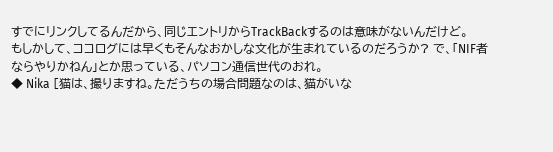すでにリンクしてるんだから、同じエントリからTrackBackするのは意味がないんだけど。
もしかして、ココログには早くもそんなおかしな文化が生まれているのだろうか? で、「NIF者ならやりかねん」とか思っている、パソコン通信世代のおれ。
◆ Nika [猫は、撮りますね。ただうちの場合問題なのは、猫がいな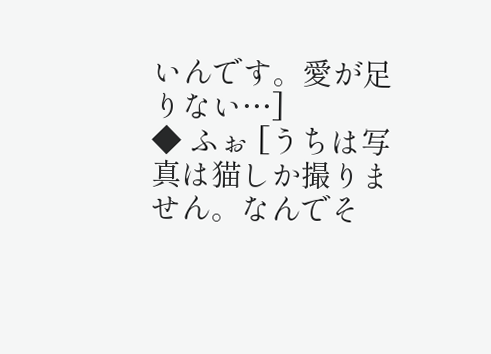いんです。愛が足りない…]
◆ ふぉ [うちは写真は猫しか撮りません。なんでそ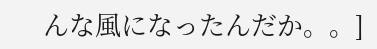んな風になったんだか。。]